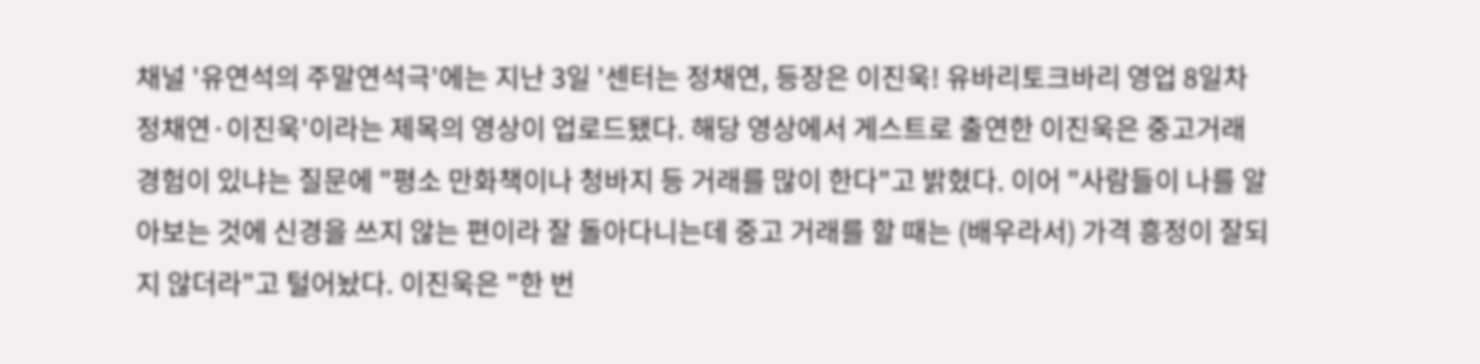채널 '유연석의 주말연석극'에는 지난 3일 '센터는 정채연, 등장은 이진욱! 유바리토크바리 영업 8일차 정채연·이진욱'이라는 제목의 영상이 업로드됐다. 해당 영상에서 게스트로 출연한 이진욱은 중고거래 경험이 있냐는 질문에 "평소 만화책이나 청바지 등 거래를 많이 한다"고 밝혔다. 이어 "사람들이 나를 알아보는 것에 신경을 쓰지 않는 편이라 잘 돌아다니는데 중고 거래를 할 때는 (배우라서) 가격 흥정이 잘되지 않더라"고 털어놨다. 이진욱은 "한 번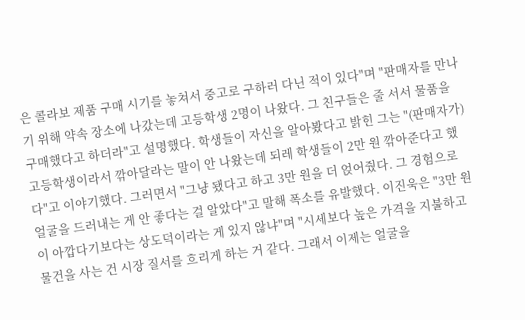은 콜라보 제품 구매 시기를 놓쳐서 중고로 구하러 다닌 적이 있다"며 "판매자를 만나기 위해 약속 장소에 나갔는데 고등학생 2명이 나왔다. 그 친구들은 줄 서서 물품을 구매했다고 하더라"고 설명했다. 학생들이 자신을 알아봤다고 밝힌 그는 "(판매자가) 고등학생이라서 깎아달라는 말이 안 나왔는데 되레 학생들이 2만 원 깎아준다고 했다"고 이야기했다. 그러면서 "그냥 됐다고 하고 3만 원을 더 얹어줬다. 그 경험으로 얼굴을 드러내는 게 안 좋다는 걸 알았다"고 말해 폭소를 유발했다. 이진욱은 "3만 원이 아깝다기보다는 상도덕이라는 게 있지 않냐"며 "시세보다 높은 가격을 지불하고 물건을 사는 건 시장 질서를 흐리게 하는 거 같다. 그래서 이제는 얼굴을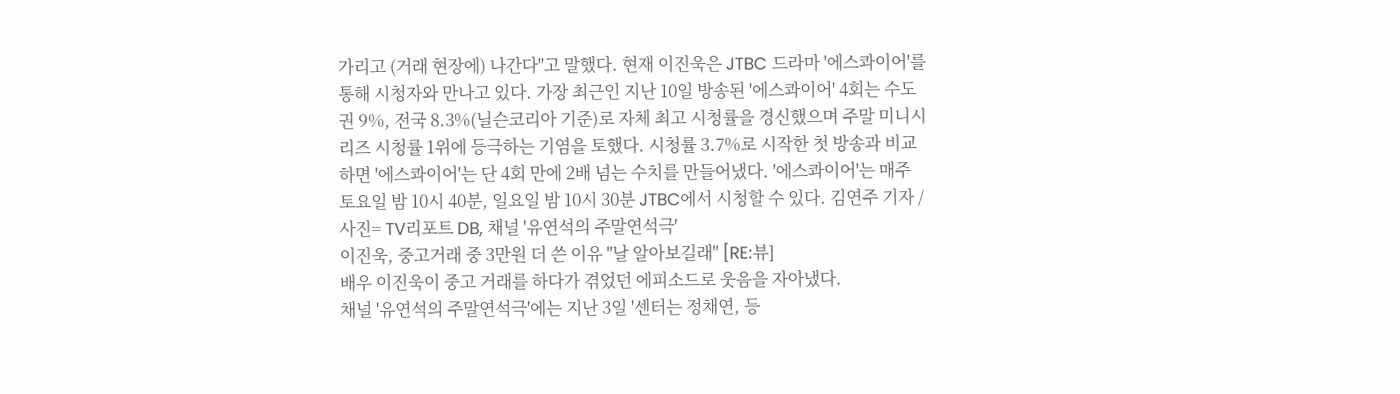가리고 (거래 현장에) 나간다"고 말했다. 현재 이진욱은 JTBC 드라마 '에스콰이어'를 통해 시청자와 만나고 있다. 가장 최근인 지난 10일 방송된 '에스콰이어' 4회는 수도권 9%, 전국 8.3%(닐슨코리아 기준)로 자체 최고 시청률을 경신했으며 주말 미니시리즈 시청률 1위에 등극하는 기염을 토했다. 시청률 3.7%로 시작한 첫 방송과 비교하면 '에스콰이어'는 단 4회 만에 2배 넘는 수치를 만들어냈다. '에스콰이어'는 매주 토요일 밤 10시 40분, 일요일 밤 10시 30분 JTBC에서 시청할 수 있다. 김연주 기자 / 사진= TV리포트 DB, 채널 '유연석의 주말연석극'
이진욱, 중고거래 중 3만원 더 쓴 이유 "날 알아보길래" [RE:뷰]
배우 이진욱이 중고 거래를 하다가 겪었던 에피소드로 웃음을 자아냈다.
채널 '유연석의 주말연석극'에는 지난 3일 '센터는 정채연, 등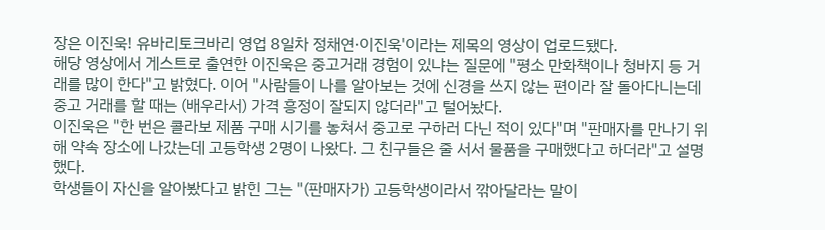장은 이진욱! 유바리토크바리 영업 8일차 정채연·이진욱'이라는 제목의 영상이 업로드됐다.
해당 영상에서 게스트로 출연한 이진욱은 중고거래 경험이 있냐는 질문에 "평소 만화책이나 청바지 등 거래를 많이 한다"고 밝혔다. 이어 "사람들이 나를 알아보는 것에 신경을 쓰지 않는 편이라 잘 돌아다니는데 중고 거래를 할 때는 (배우라서) 가격 흥정이 잘되지 않더라"고 털어놨다.
이진욱은 "한 번은 콜라보 제품 구매 시기를 놓쳐서 중고로 구하러 다닌 적이 있다"며 "판매자를 만나기 위해 약속 장소에 나갔는데 고등학생 2명이 나왔다. 그 친구들은 줄 서서 물품을 구매했다고 하더라"고 설명했다.
학생들이 자신을 알아봤다고 밝힌 그는 "(판매자가) 고등학생이라서 깎아달라는 말이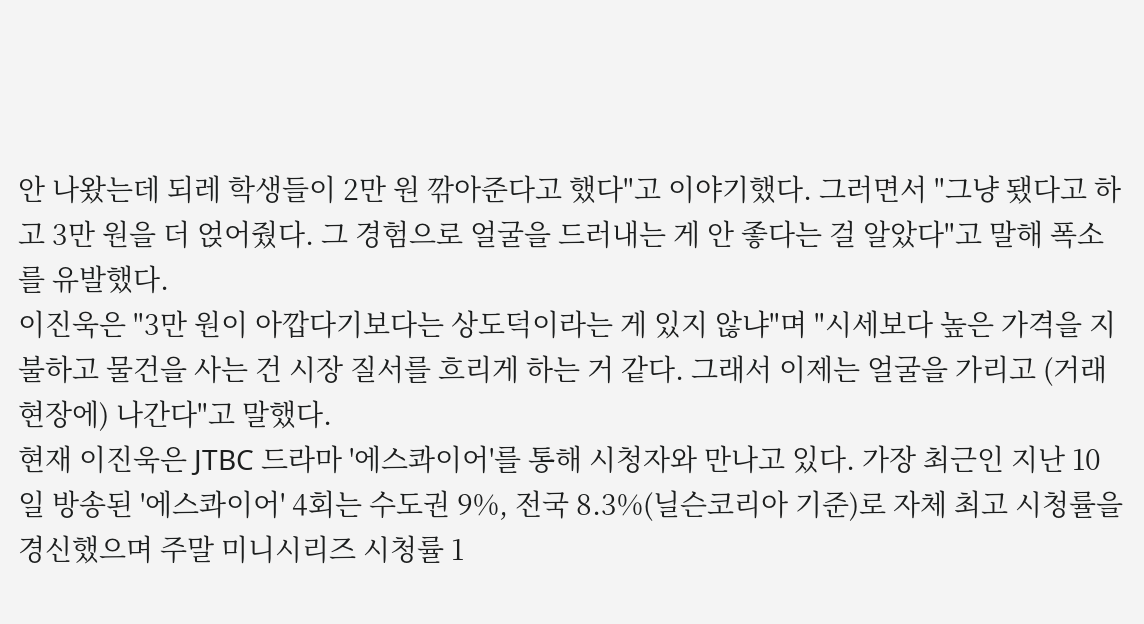안 나왔는데 되레 학생들이 2만 원 깎아준다고 했다"고 이야기했다. 그러면서 "그냥 됐다고 하고 3만 원을 더 얹어줬다. 그 경험으로 얼굴을 드러내는 게 안 좋다는 걸 알았다"고 말해 폭소를 유발했다.
이진욱은 "3만 원이 아깝다기보다는 상도덕이라는 게 있지 않냐"며 "시세보다 높은 가격을 지불하고 물건을 사는 건 시장 질서를 흐리게 하는 거 같다. 그래서 이제는 얼굴을 가리고 (거래 현장에) 나간다"고 말했다.
현재 이진욱은 JTBC 드라마 '에스콰이어'를 통해 시청자와 만나고 있다. 가장 최근인 지난 10일 방송된 '에스콰이어' 4회는 수도권 9%, 전국 8.3%(닐슨코리아 기준)로 자체 최고 시청률을 경신했으며 주말 미니시리즈 시청률 1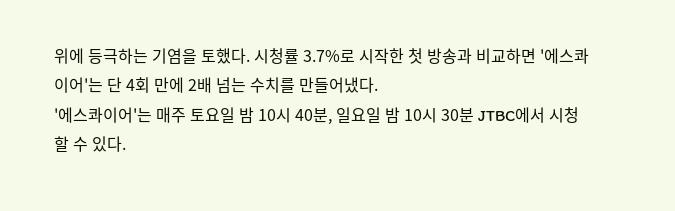위에 등극하는 기염을 토했다. 시청률 3.7%로 시작한 첫 방송과 비교하면 '에스콰이어'는 단 4회 만에 2배 넘는 수치를 만들어냈다.
'에스콰이어'는 매주 토요일 밤 10시 40분, 일요일 밤 10시 30분 JTBC에서 시청할 수 있다.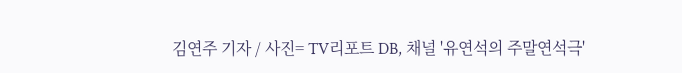김연주 기자 / 사진= TV리포트 DB, 채널 '유연석의 주말연석극'